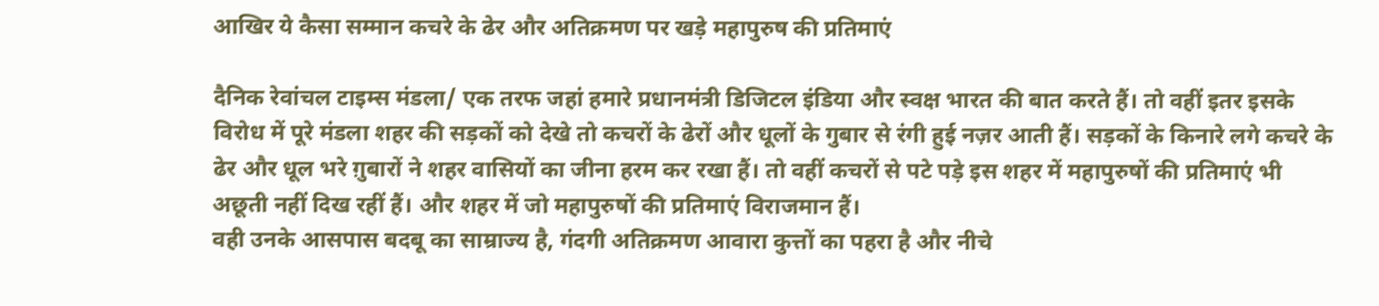आखिर ये कैसा सम्मान कचरे के ढेर और अतिक्रमण पर खड़े महापुरुष की प्रतिमाएं

दैनिक रेवांचल टाइम्स मंडला/ एक तरफ जहां हमारे प्रधानमंत्री डिजिटल इंडिया और स्वक्ष भारत की बात करते हैं। तो वहीं इतर इसके विरोध में पूरे मंडला शहर की सड़कों को देखे तो कचरों के ढेरों और धूलों के गुबार से रंगी हुई नज़र आती हैं। सड़कों के किनारे लगे कचरे के ढेर और धूल भरे ग़ुबारों ने शहर वासियों का जीना हरम कर रखा हैं। तो वहीं कचरों से पटे पड़े इस शहर में महापुरुषों की प्रतिमाएं भी अछूती नहीं दिख रहीं हैं। और शहर में जो महापुरुषों की प्रतिमाएं विराजमान हैं।
वही उनके आसपास बदबू का साम्राज्य है, गंदगी अतिक्रमण आवारा कुत्तों का पहरा है और नीचे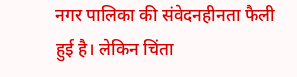नगर पालिका की संवेदनहीनता फैली हुई है। लेकिन चिंता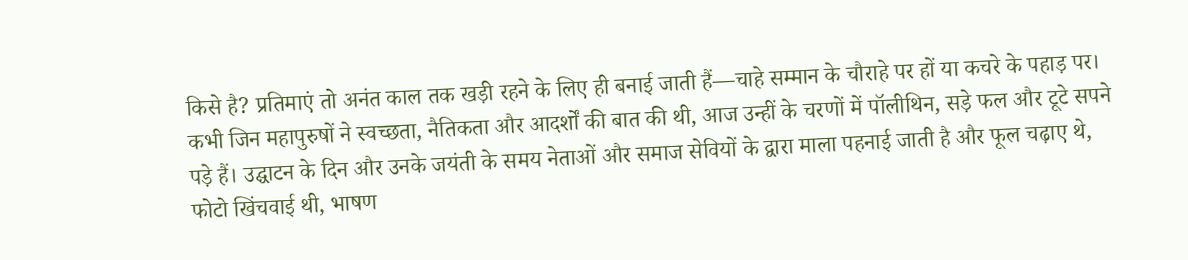किसे है? प्रतिमाएं तो अनंत काल तक खड़ी रहने के लिए ही बनाई जाती हैं—चाहे सम्मान के चौराहे पर हों या कचरे के पहाड़ पर।
कभी जिन महापुरुषों ने स्वच्छता, नैतिकता और आदर्शों की बात की थी, आज उन्हीं के चरणों में पॉलीथिन, सड़े फल और टूटे सपने पड़े हैं। उद्घाटन के दिन और उनके जयंती के समय नेताओं और समाज सेवियों के द्वारा माला पहनाई जाती है और फूल चढ़ाए थे, फोटो खिंचवाई थी, भाषण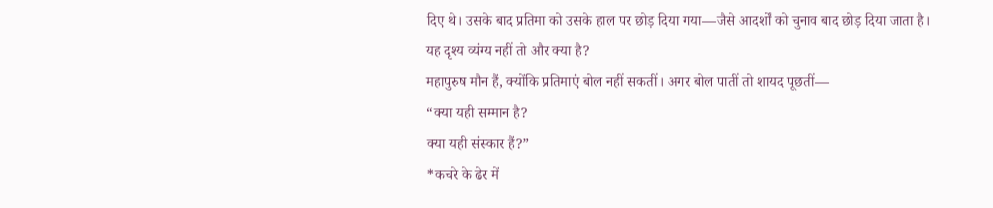दिए थे। उसके बाद प्रतिमा को उसके हाल पर छोड़ दिया गया—जैसे आदर्शों को चुनाव बाद छोड़ दिया जाता है।
यह दृश्य व्यंग्य नहीं तो और क्या है?
महापुरुष मौन हैं, क्योंकि प्रतिमाएं बोल नहीं सकतीं। अगर बोल पातीं तो शायद पूछतीं—
“क्या यही सम्मान है?
क्या यही संस्कार हैं?”
*कचरे के ढेर में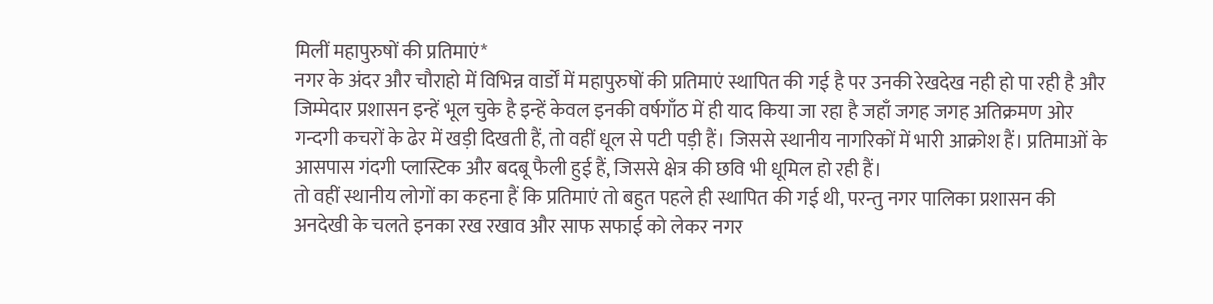मिलीं महापुरुषों की प्रतिमाएं*
नगर के अंदर और चौराहो में विभिन्न वार्डों में महापुरुषों की प्रतिमाएं स्थापित की गई है पर उनकी रेखदेख नही हो पा रही है और जिम्मेदार प्रशासन इन्हें भूल चुके है इन्हें केवल इनकी वर्षगाँठ में ही याद किया जा रहा है जहाँ जगह जगह अतिक्रमण ओर गन्दगी कचरों के ढेर में खड़ी दिखती हैं, तो वहीं धूल से पटी पड़ी हैं। जिससे स्थानीय नागरिकों में भारी आक्रोश हैं। प्रतिमाओं के आसपास गंदगी प्लास्टिक और बदबू फैली हुई हैं, जिससे क्षेत्र की छवि भी धूमिल हो रही हैं।
तो वहीं स्थानीय लोगों का कहना हैं कि प्रतिमाएं तो बहुत पहले ही स्थापित की गई थी, परन्तु नगर पालिका प्रशासन की अनदेखी के चलते इनका रख रखाव और साफ सफाई को लेकर नगर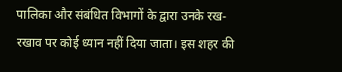पालिका और संबंधित विभागों के द्वारा उनके रख- रखाव पर कोई ध्यान नहीं दिया जाता। इस शहर की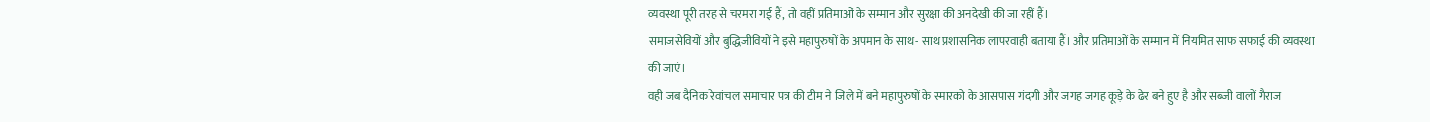व्यवस्था पूरी तरह से चरमरा गई हैं, तो वहीं प्रतिमाओं के सम्मान और सुरक्षा की अनदेखी की जा रहीं हैं।
समाजसेवियों और बुद्धिजीवियों ने इसे महापुरुषों के अपमान के साथ- साथ प्रशासनिक लापरवाही बताया हैं। और प्रतिमाओं के सम्मान में नियमित साफ सफाई की व्यवस्था की जाएं।
वही जब दैनिक रेवांचल समाचार पत्र की टीम ने जिले में बने महापुरुषों के स्मारको के आसपास गंदगी और जगह जगह कूड़े के ढेर बने हुए है और सब्जी वालों गैराज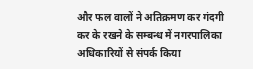और फल वालों ने अतिक्रमण कर गंदगी कर के रखने के सम्बन्ध में नगरपालिका अधिकारियों से संपर्क किया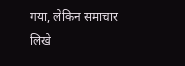गया, लेकिन समाचार लिखे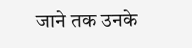जाने तक उनके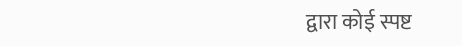द्वारा कोई स्पष्ट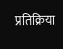प्रतिक्रिया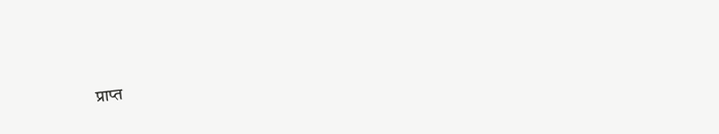प्राप्त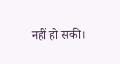नहीं हो सकी।